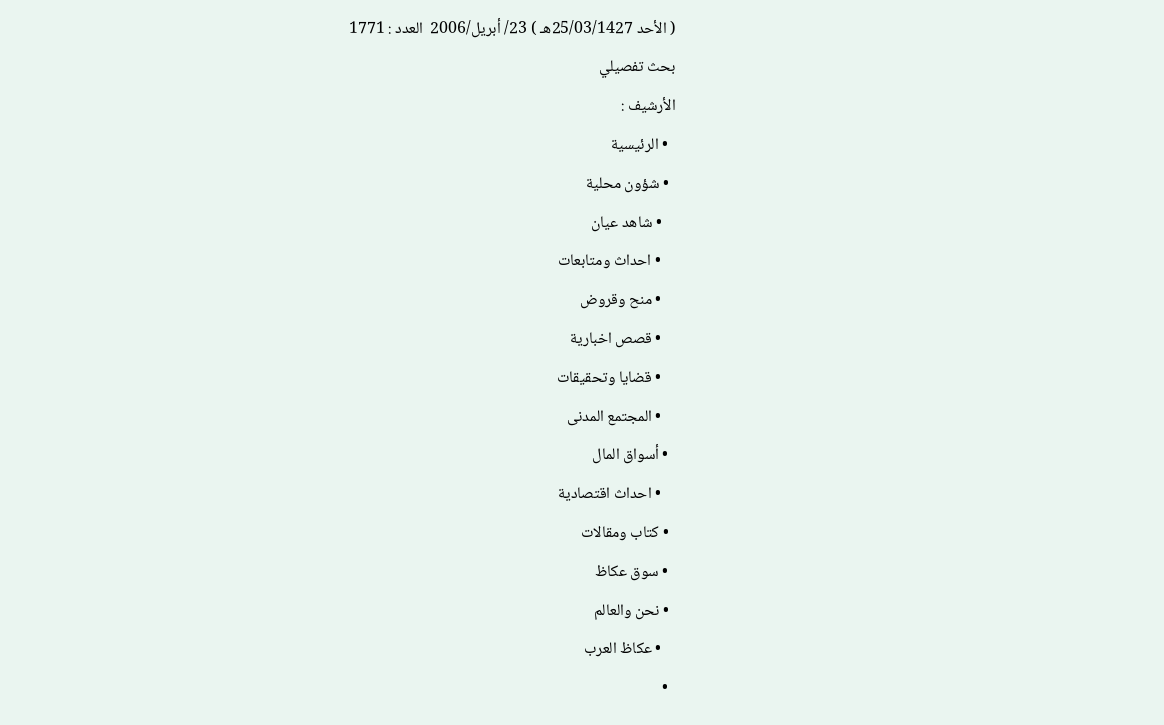( الأحد 25/03/1427هـ ) 23/ أبريل/2006  العدد : 1771
بحث تفصيلي
الأرشيف :
  • الرئيسية
  • شؤون محلية
    • شاهد عيان
    • احداث ومتابعات
    • منح وقروض
    • قصص اخبارية
    • قضايا وتحقيقات
    • المجتمع المدنى
  • أسواق المال
    • احداث اقتصادية
  • كتاب ومقالات
  • سوق عكاظ
  • نحن والعالم
    • عكاظ العرب
  •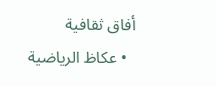أفاق ثقافية
  • عكاظ الرياضية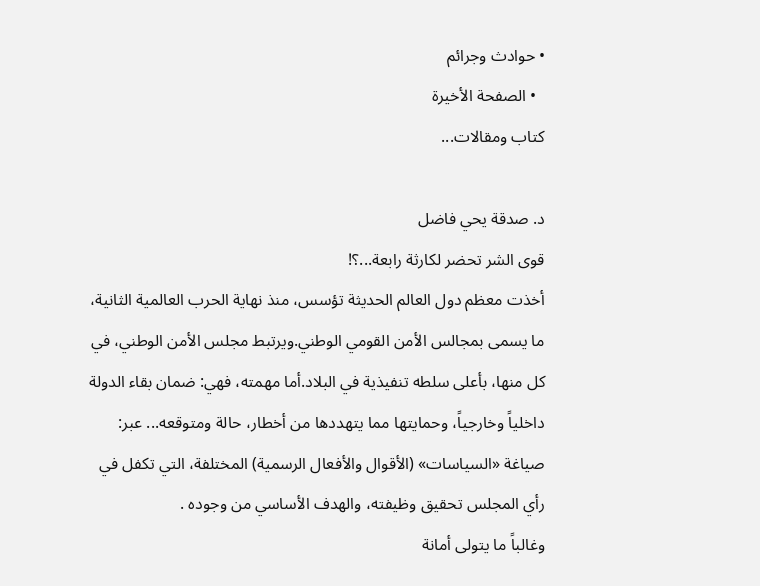• حوادث وجرائم
  • الصفحة الأخيرة
كتاب ومقالات...

د. صدقة يحي فاضل
قوى الشر تحضر لكارثة رابعة...؟!
أخذت معظم دول العالم الحديثة تؤسس، منذ نهاية الحرب العالمية الثانية، ما يسمى بمجالس الأمن القومي الوطني.ويرتبط مجلس الأمن الوطني، في كل منها، بأعلى سلطه تنفيذية في البلاد.أما مهمته، فهي: ضمان بقاء الدولة داخلياً وخارجياً، وحمايتها مما يتهددها من أخطار، حالة ومتوقعه... عبر: صياغة «السياسات» (الأقوال والأفعال الرسمية) المختلفة، التي تكفل في رأي المجلس تحقيق وظيفته، والهدف الأساسي من وجوده .
وغالباً ما يتولى أمانة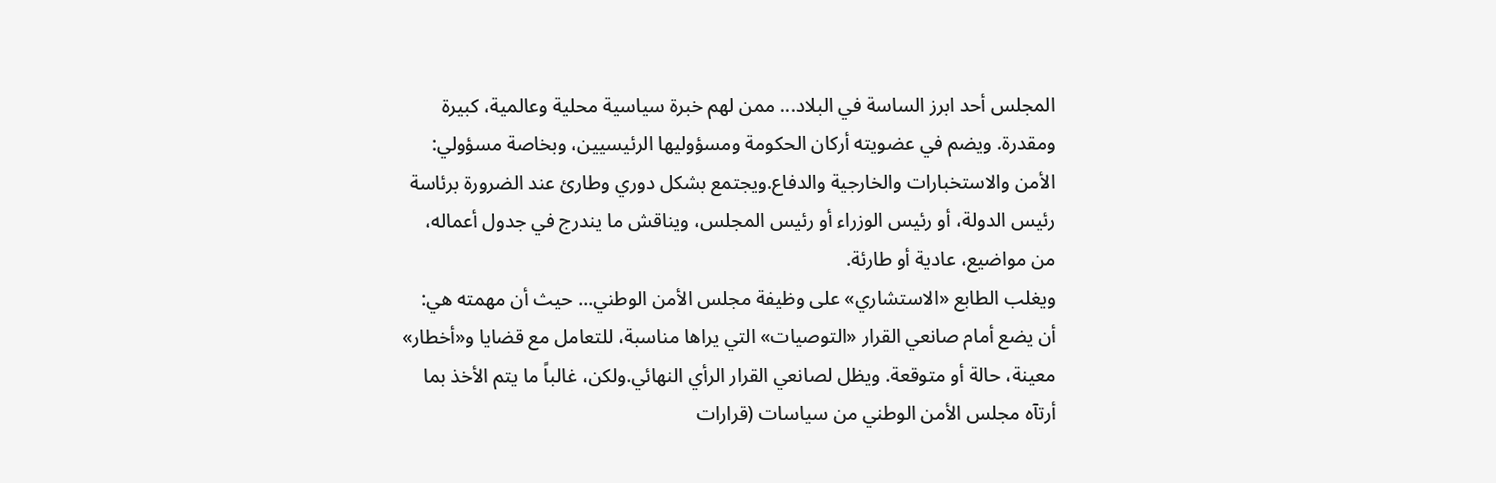المجلس أحد ابرز الساسة في البلاد... ممن لهم خبرة سياسية محلية وعالمية، كبيرة ومقدرة. ويضم في عضويته أركان الحكومة ومسؤوليها الرئيسيين، وبخاصة مسؤولي: الأمن والاستخبارات والخارجية والدفاع.ويجتمع بشكل دوري وطارئ عند الضرورة برئاسة رئيس الدولة، أو رئيس الوزراء أو رئيس المجلس، ويناقش ما يندرج في جدول أعماله، من مواضيع، عادية أو طارئة.
ويغلب الطابع «الاستشاري» على وظيفة مجلس الأمن الوطني... حيث أن مهمته هي: أن يضع أمام صانعي القرار «التوصيات» التي يراها مناسبة، للتعامل مع قضايا و«أخطار» معينة، حالة أو متوقعة. ويظل لصانعي القرار الرأي النهائي.ولكن، غالباً ما يتم الأخذ بما أرتآه مجلس الأمن الوطني من سياسات (قرارات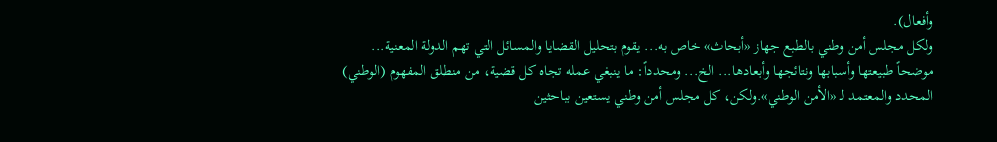وأفعال).
ولكل مجلس أمن وطني بالطبع جهاز «أبحاث» خاص به... يقوم بتحليل القضايا والمسائل التي تهم الدولة المعنية... موضحاً طبيعتها وأسبابها ونتائجها وأبعادها... الخ... ومحدداً: ما ينبغي عمله تجاه كل قضية، من منطلق المفهوم (الوطني) المحدد والمعتمد لـ «الأمن الوطني».ولكن، كل مجلس أمن وطني يستعين بباحثين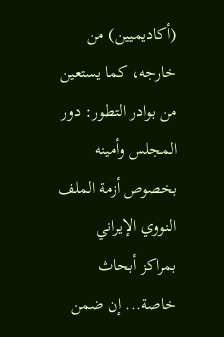(أكاديميين) من خارجه، كما يستعين
من بوادر التطور: دور المجلس وأمينه بخصوص أزمة الملف النووي الإيراني
بمراكز أبحاث خاصة... إن ضمن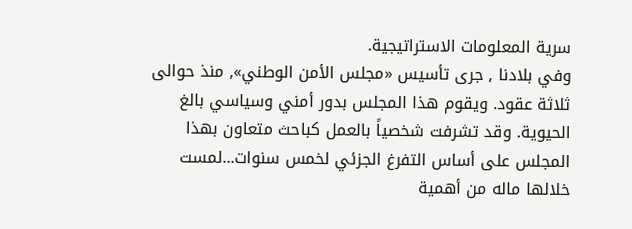سرية المعلومات الاستراتيجية.
وفي بلادنا , جرى تأسيس «مجلس الأمن الوطني», منذ حوالى ثلاثة عقود. ويقوم هذا المجلس بدور أمني وسياسي بالغ الحيوية. وقد تشرفت شخصياً بالعمل كباحث متعاون بهذا المجلس على أساس التفرغ الجزئي لخمس سنوات...لمست خلالها ماله من أهمية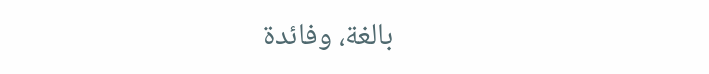بالغة، وفائدة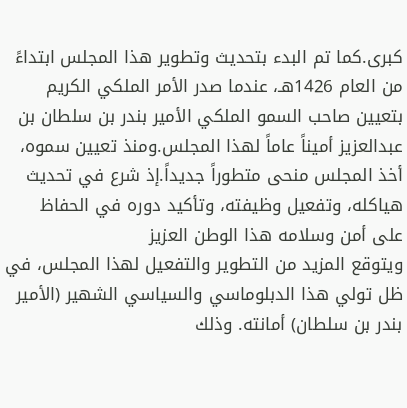كبرى.كما تم البدء بتحديث وتطوير هذا المجلس ابتداءً من العام 1426هـ، عندما صدر الأمر الملكي الكريم بتعيين صاحب السمو الملكي الأمير بندر بن سلطان بن عبدالعزيز أميناً عاماً لهذا المجلس.ومنذ تعيين سموه، أخذ المجلس منحى متطوراً جديداً.إذ شرع في تحديث هياكله، وتفعيل وظيفته، وتأكيد دوره في الحفاظ على أمن وسلامه هذا الوطن العزيز
ويتوقع المزيد من التطوير والتفعيل لهذا المجلس، في ظل تولي هذا الدبلوماسي والسياسي الشهير (الأمير بندر بن سلطان) أمانته. وذلك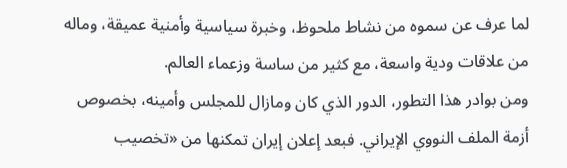لما عرف عن سموه من نشاط ملحوظ، وخبرة سياسية وأمنية عميقة، وماله من علاقات ودية واسعة، مع كثير من ساسة وزعماء العالم.
ومن بوادر هذا التطور، الدور الذي كان ومازال للمجلس وأمينه، بخصوص أزمة الملف النووي الإيراني. فبعد إعلان إيران تمكنها من «تخصيب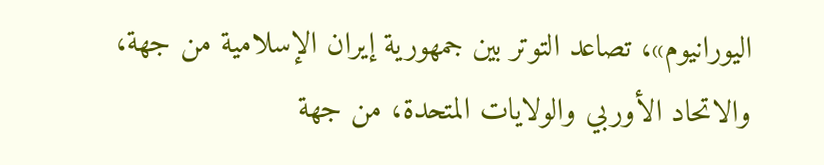اليورانيوم»، تصاعد التوتر بين جمهورية إيران الإسلامية من جهة، والاتحاد الأوربي والولايات المتحدة، من جهة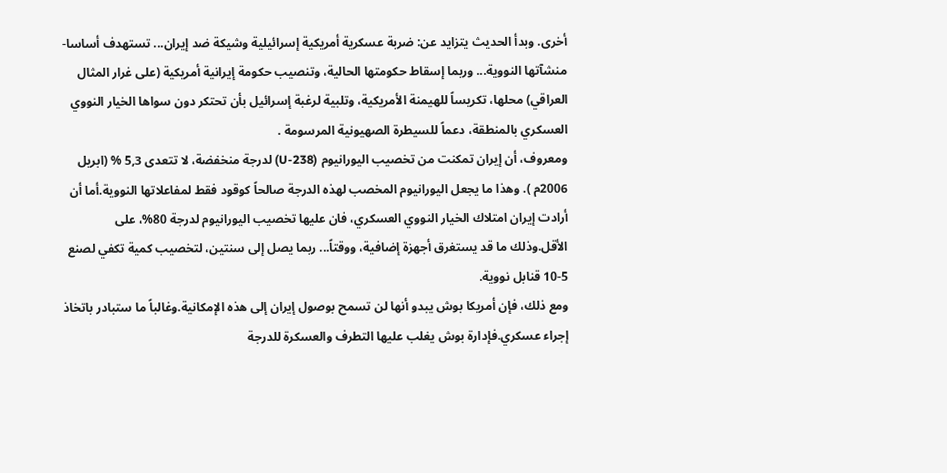أخرى. وبدأ الحديث يتزايد عن: ضربة عسكرية أمريكية إسرائيلية وشيكة ضد إيران... تستهدف أساسا- منشآتها النووية... وربما إسقاط حكومتها الحالية، وتنصيب حكومة إيرانية أمريكية (على غرار المثال العراقي) محلها، تكريساً للهيمنة الأمريكية، وتلبية لرغبة إسرائيل بأن تحتكر دون سواها الخيار النووي العسكري بالمنطقة، دعماً للسيطرة الصهيونية المرسومة .
ومعروف، أن إيران تمكنت من تخصيب اليورانيوم (U-238) لدرجة منخفضة، لا تتعدى 5,3 % (ابريل 2006م ). وهذا ما يجعل اليورانيوم المخصب لهذه الدرجة صالحاً كوقود فقط لمفاعلاتها النووية.أما أن أرادت إيران امتلاك الخيار النووي العسكري، فان عليها تخصيب اليورانيوم لدرجة 80%، على الأقل.وذلك ما قد يستغرق أجهزة إضافية، ووقتاً... ربما يصل إلى سنتين، لتخصيب كمية تكفي لصنع 5-10 قنابل نووية.
ومع ذلك، فإن أمريكا بوش يبدو أنها لن تسمح بوصول إيران إلى هذه الإمكانية.وغالباً ما ستبادر باتخاذ إجراء عسكري.فإدارة بوش يغلب عليها التطرف والعسكرة للدرجة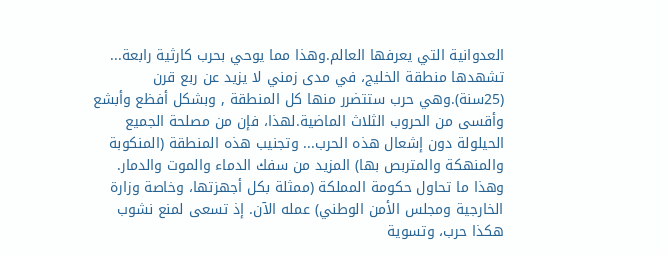العدوانية التي يعرفها العالم.وهذا مما يوحي بحرب كارثية رابعة... تشهدها منطقة الخليج، في مدى زمني لا يزيد عن ربع قرن (25سنة).وهي حرب ستتضرر منها كل المنطقة , وبشكل أفظع وأبشع وأقسى من الحروب الثلاث الماضية.لهذا، فإن من مصلحة الجميع الحيلولة دون إشعال هذه الحرب... وتجنيب هذه المنطقة (المنكوبة والمنهكة والمتربص بها) المزيد من سفك الدماء والموت والدمار.
وهذا ما تحاول حكومة المملكة (ممثلة بكل أجهزتها، وخاصة وزارة الخارجية ومجلس الأمن الوطني) عمله الآن. إذ تسعى لمنع نشوب هكذا حرب، وتسوية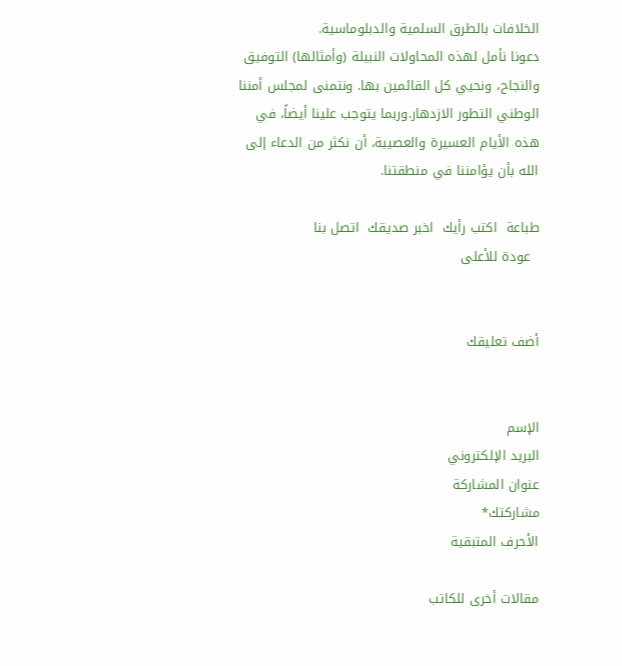الخلافات بالطرق السلمية والدبلوماسية.
دعونا نأمل لهذه المحاولات النبيلة (وأمثالها) التوفيق والنجاح، ونحيي كل القائمين بها. ونتمنى لمجلس أمننا الوطني التطور الازدهار.وربما يتوجب علينا أيضاً، في هذه الأيام العسيرة والعصيبة، أن نكثر من الدعاء إلى الله بأن يؤامننا في منطقتنا.

طباعة  اكتب رأيك  اخبر صديقك  اتصل بنا
  عودة للأعلى


أضف تعليقك


الإسم
البريد الإلكتروني
عنوان المشاركة
مشاركتك*
الأحرف المتبقية

مقالات أخرى للكاتب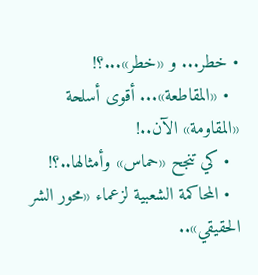• خطر... و «خطر»...؟!
  • «المقاطعة»... أقوى أسلحة «المقاومة» الآن..!
  • كي تنجح «حماس» وأمثالها..؟!
  • المحاكمة الشعبية لزعماء «محور الشر الحقيقي»..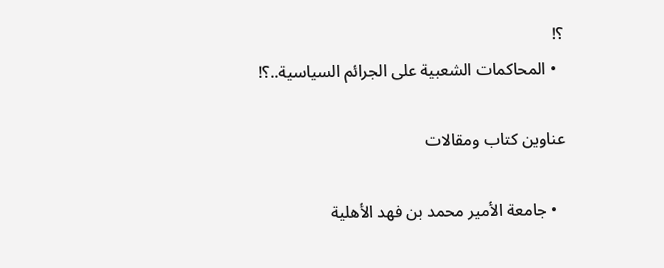؟!
  • المحاكمات الشعبية على الجرائم السياسية..؟!

عناوين كتاب ومقالات

  • جامعة الأمير محمد بن فهد الأهلية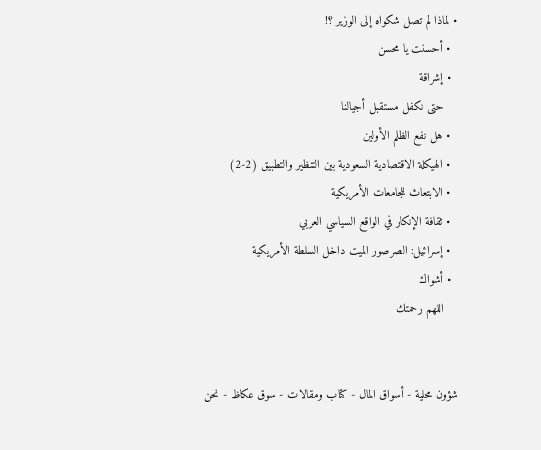• لماذا لم تصل شكواه إلى الوزير ؟!
  • أحسنت يا محسن
  • إشراقة
    حتى نكفل مستقبل أجيالنا
  • هل نفع الظلم الأولين
  • الهيكلة الاقتصادية السعودية بين التنظير والتطبيق (2-2)
  • الابتعاث للجامعات الأمريكية
  • ثقافة الإنكار في الواقع السياسي العربي
  • إسرائيل: الصرصور الميت داخل السلطة الأمريكية
  • أشواك
    اللهم رحمتك


شؤون محلية - أسواق المال - كتاب ومقالات - سوق عكاظ - نحن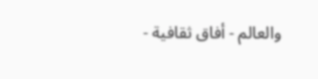والعالم - أفاق ثقافية -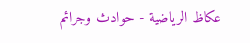عكاظ الرياضية - حوادث وجرائم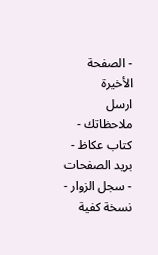- الصفحة الأخيرة
ارسل ملاحظاتك - كتاب عكاظ - بريد الصفحات - سجل الزوار - نسخة كفية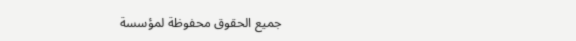جميع الحقوق محفوظة لمؤسسة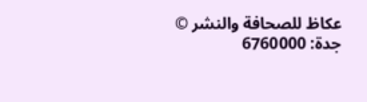عكاظ للصحافة والنشر ©
جدة: 6760000